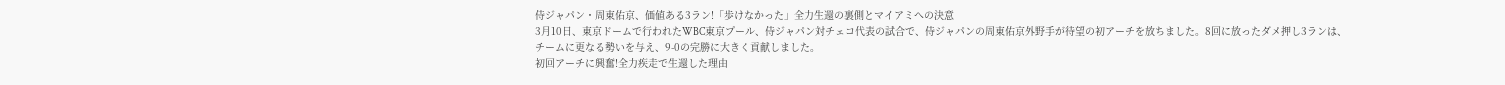侍ジャパン・周東佑京、価値ある3ラン!「歩けなかった」全力生還の裏側とマイアミへの決意
3月10日、東京ドームで行われたWBC東京プール、侍ジャパン対チェコ代表の試合で、侍ジャパンの周東佑京外野手が待望の初アーチを放ちました。8回に放ったダメ押し3ランは、チームに更なる勢いを与え、9-0の完勝に大きく貢献しました。
初回アーチに興奮!全力疾走で生還した理由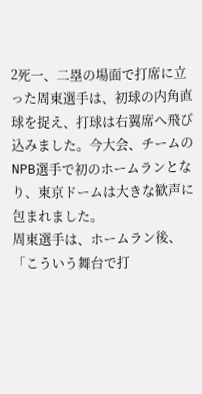2死一、二塁の場面で打席に立った周東選手は、初球の内角直球を捉え、打球は右翼席へ飛び込みました。今大会、チームのNPB選手で初のホームランとなり、東京ドームは大きな歓声に包まれました。
周東選手は、ホームラン後、「こういう舞台で打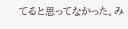てると思ってなかった。み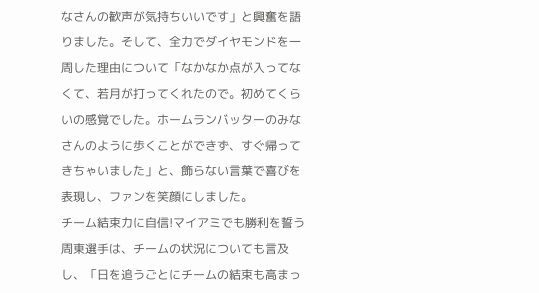なさんの歓声が気持ちいいです」と興奮を語りました。そして、全力でダイヤモンドを一周した理由について「なかなか点が入ってなくて、若月が打ってくれたので。初めてくらいの感覚でした。ホームランバッターのみなさんのように歩くことができず、すぐ帰ってきちゃいました」と、飾らない言葉で喜びを表現し、ファンを笑顔にしました。
チーム結束力に自信!マイアミでも勝利を誓う
周東選手は、チームの状況についても言及し、「日を追うごとにチームの結束も高まっ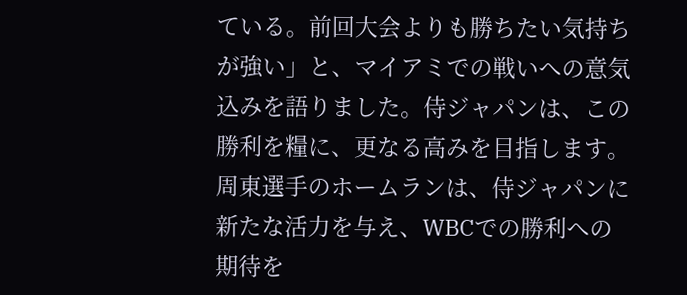ている。前回大会よりも勝ちたい気持ちが強い」と、マイアミでの戦いへの意気込みを語りました。侍ジャパンは、この勝利を糧に、更なる高みを目指します。
周東選手のホームランは、侍ジャパンに新たな活力を与え、WBCでの勝利への期待を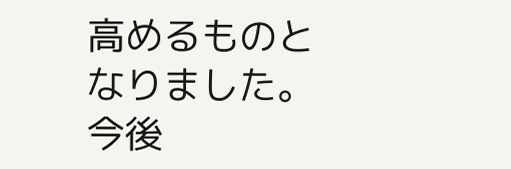高めるものとなりました。今後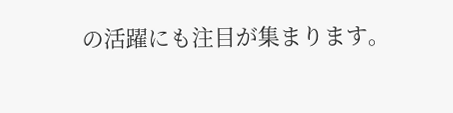の活躍にも注目が集まります。